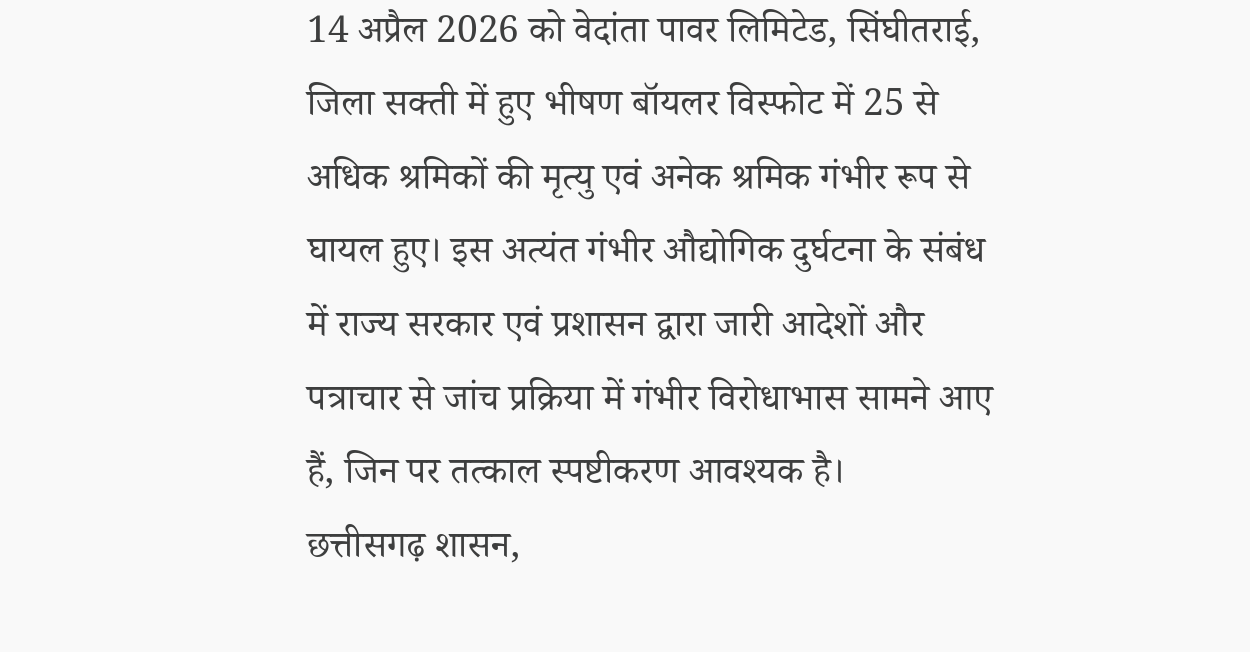14 अप्रैल 2026 को वेदांता पावर लिमिटेड, सिंघीतराई, जिला सक्ती में हुए भीषण बॉयलर विस्फोट में 25 से अधिक श्रमिकों की मृत्यु एवं अनेक श्रमिक गंभीर रूप से घायल हुए। इस अत्यंत गंभीर औद्योगिक दुर्घटना के संबंध में राज्य सरकार एवं प्रशासन द्वारा जारी आदेशों और पत्राचार से जांच प्रक्रिया में गंभीर विरोधाभास सामने आए हैं, जिन पर तत्काल स्पष्टीकरण आवश्यक है।
छत्तीसगढ़ शासन,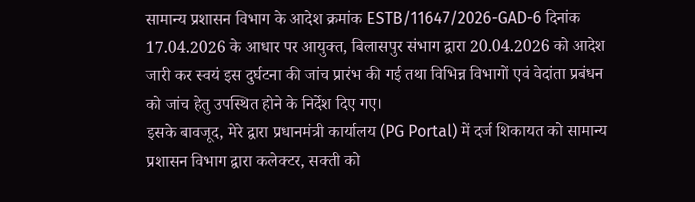सामान्य प्रशासन विभाग के आदेश क्रमांक ESTB/11647/2026-GAD-6 दिनांक 17.04.2026 के आधार पर आयुक्त, बिलासपुर संभाग द्वारा 20.04.2026 को आदेश जारी कर स्वयं इस दुर्घटना की जांच प्रारंभ की गई तथा विभिन्न विभागों एवं वेदांता प्रबंधन को जांच हेतु उपस्थित होने के निर्देश दिए गए।
इसके बावजूद, मेरे द्वारा प्रधानमंत्री कार्यालय (PG Portal) में दर्ज शिकायत को सामान्य प्रशासन विभाग द्वारा कलेक्टर, सक्ती को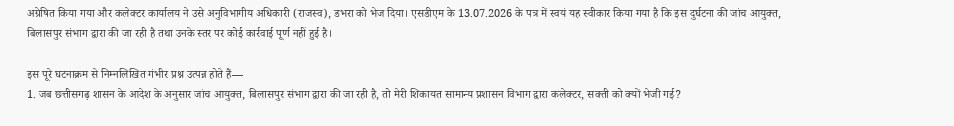अग्रेषित किया गया और कलेक्टर कार्यालय ने उसे अनुविभागीय अधिकारी (राजस्व), डभरा को भेज दिया। एसडीएम के 13.07.2026 के पत्र में स्वयं यह स्वीकार किया गया है कि इस दुर्घटना की जांच आयुक्त, बिलासपुर संभाग द्वारा की जा रही है तथा उनके स्तर पर कोई कार्रवाई पूर्ण नहीं हुई है।

इस पूरे घटनाक्रम से निम्नलिखित गंभीर प्रश्न उत्पन्न होते हैं—
1. जब छत्तीसगढ़ शासन के आदेश के अनुसार जांच आयुक्त, बिलासपुर संभाग द्वारा की जा रही है, तो मेरी शिकायत सामान्य प्रशासन विभाग द्वारा कलेक्टर, सक्ती को क्यों भेजी गई?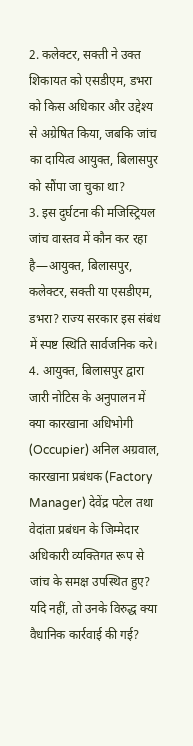2. कलेक्टर, सक्ती ने उक्त शिकायत को एसडीएम, डभरा को किस अधिकार और उद्देश्य से अग्रेषित किया, जबकि जांच का दायित्व आयुक्त, बिलासपुर को सौंपा जा चुका था?
3. इस दुर्घटना की मजिस्ट्रियल जांच वास्तव में कौन कर रहा है—आयुक्त, बिलासपुर, कलेक्टर, सक्ती या एसडीएम, डभरा? राज्य सरकार इस संबंध में स्पष्ट स्थिति सार्वजनिक करे।
4. आयुक्त, बिलासपुर द्वारा जारी नोटिस के अनुपालन में क्या कारखाना अधिभोगी (Occupier) अनिल अग्रवाल, कारखाना प्रबंधक (Factory Manager) देवेंद्र पटेल तथा वेदांता प्रबंधन के जिम्मेदार अधिकारी व्यक्तिगत रूप से जांच के समक्ष उपस्थित हुए? यदि नहीं, तो उनके विरुद्ध क्या वैधानिक कार्रवाई की गई?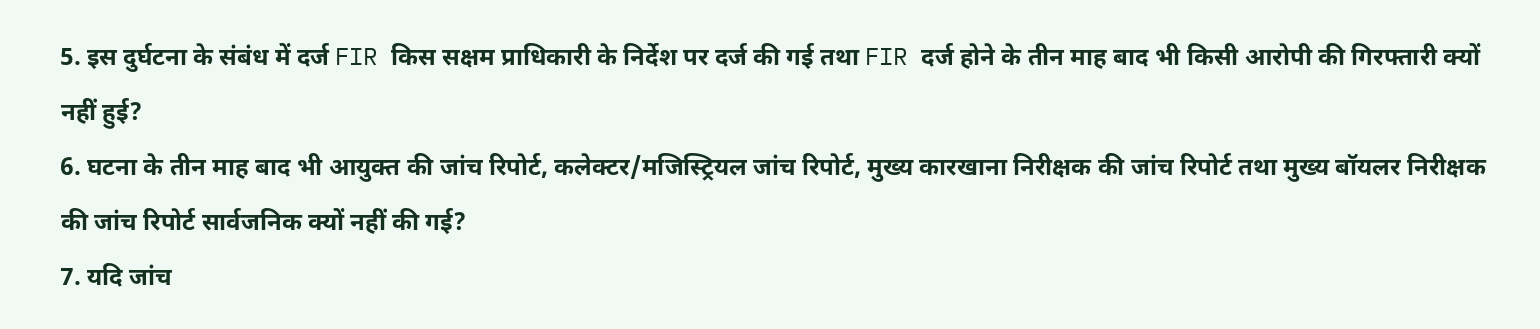5. इस दुर्घटना के संबंध में दर्ज FIR किस सक्षम प्राधिकारी के निर्देश पर दर्ज की गई तथा FIR दर्ज होने के तीन माह बाद भी किसी आरोपी की गिरफ्तारी क्यों नहीं हुई?
6. घटना के तीन माह बाद भी आयुक्त की जांच रिपोर्ट, कलेक्टर/मजिस्ट्रियल जांच रिपोर्ट, मुख्य कारखाना निरीक्षक की जांच रिपोर्ट तथा मुख्य बॉयलर निरीक्षक की जांच रिपोर्ट सार्वजनिक क्यों नहीं की गई?
7. यदि जांच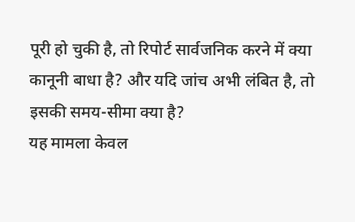पूरी हो चुकी है, तो रिपोर्ट सार्वजनिक करने में क्या कानूनी बाधा है? और यदि जांच अभी लंबित है, तो इसकी समय-सीमा क्या है?
यह मामला केवल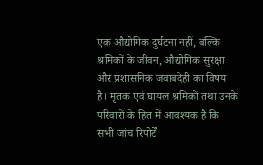एक औद्योगिक दुर्घटना नहीं, बल्कि श्रमिकों के जीवन, औद्योगिक सुरक्षा और प्रशासनिक जवाबदेही का विषय है। मृतक एवं घायल श्रमिकों तथा उनके परिवारों के हित में आवश्यक है कि सभी जांच रिपोर्टें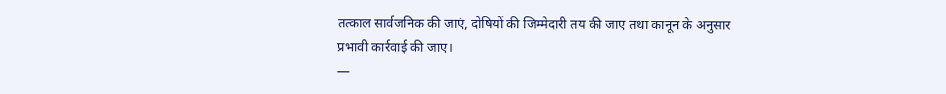तत्काल सार्वजनिक की जाएं, दोषियों की जिम्मेदारी तय की जाए तथा कानून के अनुसार प्रभावी कार्रवाई की जाए।
—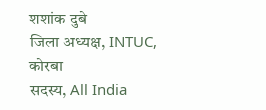शशांक दुबे
जिला अध्यक्ष, INTUC, कोरबा
सदस्य, All India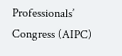Professionals’ Congress (AIPC)